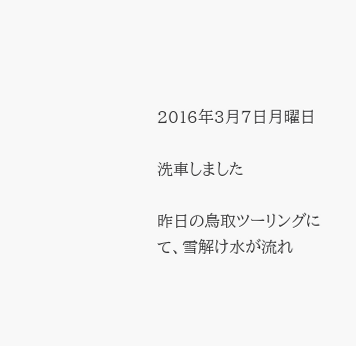2016年3月7日月曜日

洗車しました

昨日の鳥取ツーリングにて、雪解け水が流れ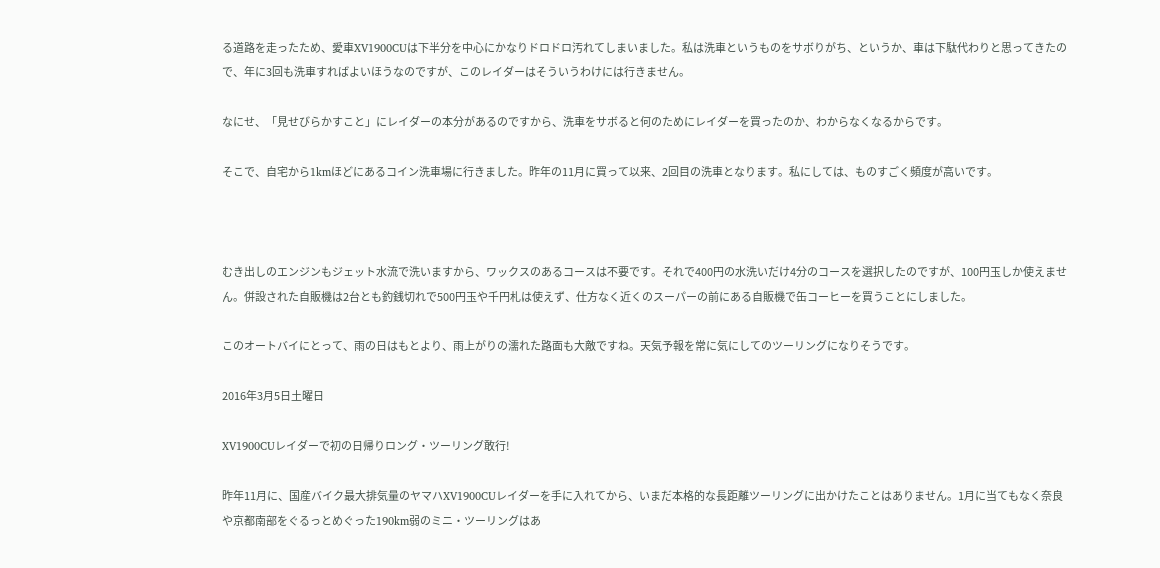る道路を走ったため、愛車XV1900CUは下半分を中心にかなりドロドロ汚れてしまいました。私は洗車というものをサボりがち、というか、車は下駄代わりと思ってきたので、年に3回も洗車すればよいほうなのですが、このレイダーはそういうわけには行きません。

なにせ、「見せびらかすこと」にレイダーの本分があるのですから、洗車をサボると何のためにレイダーを買ったのか、わからなくなるからです。

そこで、自宅から1kmほどにあるコイン洗車場に行きました。昨年の11月に買って以来、2回目の洗車となります。私にしては、ものすごく頻度が高いです。



むき出しのエンジンもジェット水流で洗いますから、ワックスのあるコースは不要です。それで400円の水洗いだけ4分のコースを選択したのですが、100円玉しか使えません。併設された自販機は2台とも釣銭切れで500円玉や千円札は使えず、仕方なく近くのスーパーの前にある自販機で缶コーヒーを買うことにしました。

このオートバイにとって、雨の日はもとより、雨上がりの濡れた路面も大敵ですね。天気予報を常に気にしてのツーリングになりそうです。

2016年3月5日土曜日

XV1900CUレイダーで初の日帰りロング・ツーリング敢行!

昨年11月に、国産バイク最大排気量のヤマハXV1900CUレイダーを手に入れてから、いまだ本格的な長距離ツーリングに出かけたことはありません。1月に当てもなく奈良や京都南部をぐるっとめぐった190km弱のミニ・ツーリングはあ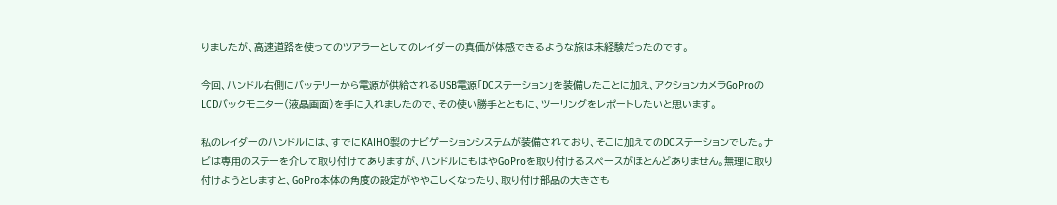りましたが、高速道路を使ってのツアラーとしてのレイダーの真価が体感できるような旅は未経験だったのです。

今回、ハンドル右側にバッテリーから電源が供給されるUSB電源「DCステーション」を装備したことに加え、アクションカメラGoProのLCDバックモニター(液晶画面)を手に入れましたので、その使い勝手とともに、ツーリングをレポートしたいと思います。

私のレイダーのハンドルには、すでにKAIHO製のナビゲーションシステムが装備されており、そこに加えてのDCステーションでした。ナビは専用のステーを介して取り付けてありますが、ハンドルにもはやGoProを取り付けるスペースがほとんどありません。無理に取り付けようとしますと、GoPro本体の角度の設定がややこしくなったり、取り付け部品の大きさも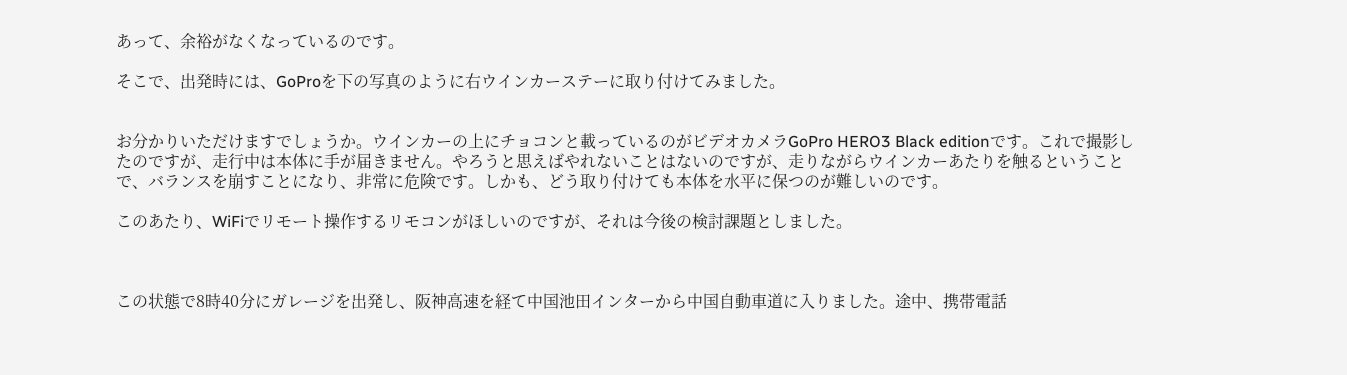あって、余裕がなくなっているのです。

そこで、出発時には、GoProを下の写真のように右ウインカーステーに取り付けてみました。


お分かりいただけますでしょうか。ウインカーの上にチョコンと載っているのがビデオカメラGoPro HERO3 Black editionです。これで撮影したのですが、走行中は本体に手が届きません。やろうと思えばやれないことはないのですが、走りながらウインカーあたりを触るということで、バランスを崩すことになり、非常に危険です。しかも、どう取り付けても本体を水平に保つのが難しいのです。

このあたり、WiFiでリモート操作するリモコンがほしいのですが、それは今後の検討課題としました。



この状態で8時40分にガレージを出発し、阪神高速を経て中国池田インターから中国自動車道に入りました。途中、携帯電話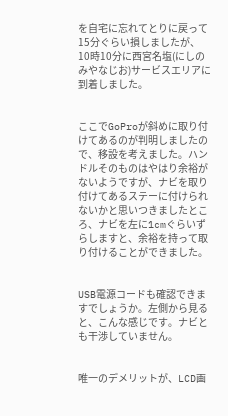を自宅に忘れてとりに戻って15分ぐらい損しましたが、10時10分に西宮名塩(にしのみやなじお)サービスエリアに到着しました。


ここでGoProが斜めに取り付けてあるのが判明しましたので、移設を考えました。ハンドルそのものはやはり余裕がないようですが、ナビを取り付けてあるステーに付けられないかと思いつきましたところ、ナビを左に1cmぐらいずらしますと、余裕を持って取り付けることができました。


USB電源コードも確認できますでしょうか。左側から見ると、こんな感じです。ナビとも干渉していません。


唯一のデメリットが、LCD画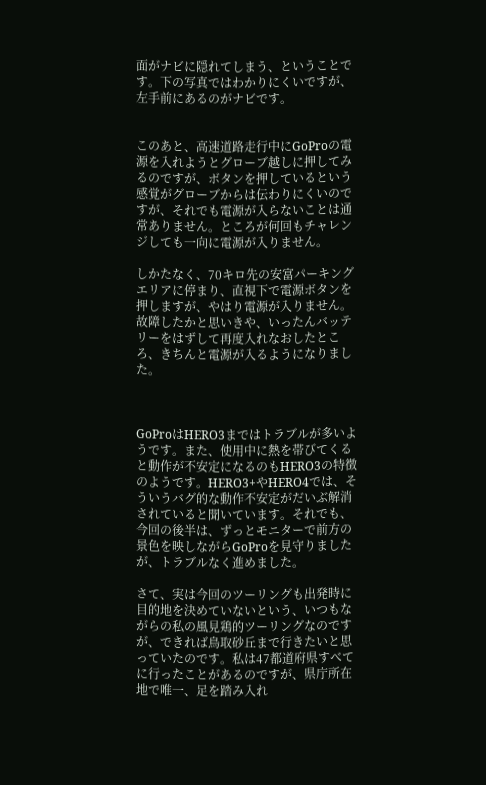面がナビに隠れてしまう、ということです。下の写真ではわかりにくいですが、左手前にあるのがナビです。


このあと、高速道路走行中にGoProの電源を入れようとグローブ越しに押してみるのですが、ボタンを押しているという感覚がグローブからは伝わりにくいのですが、それでも電源が入らないことは通常ありません。ところが何回もチャレンジしても一向に電源が入りません。

しかたなく、70キロ先の安富パーキングエリアに停まり、直視下で電源ボタンを押しますが、やはり電源が入りません。故障したかと思いきや、いったんバッテリーをはずして再度入れなおしたところ、きちんと電源が入るようになりました。



GoProはHERO3まではトラブルが多いようです。また、使用中に熱を帯びてくると動作が不安定になるのもHERO3の特徴のようです。HERO3+やHERO4では、そういうバグ的な動作不安定がだいぶ解消されていると聞いています。それでも、今回の後半は、ずっとモニターで前方の景色を映しながらGoProを見守りましたが、トラブルなく進めました。

さて、実は今回のツーリングも出発時に目的地を決めていないという、いつもながらの私の風見鶏的ツーリングなのですが、できれば鳥取砂丘まで行きたいと思っていたのです。私は47都道府県すべてに行ったことがあるのですが、県庁所在地で唯一、足を踏み入れ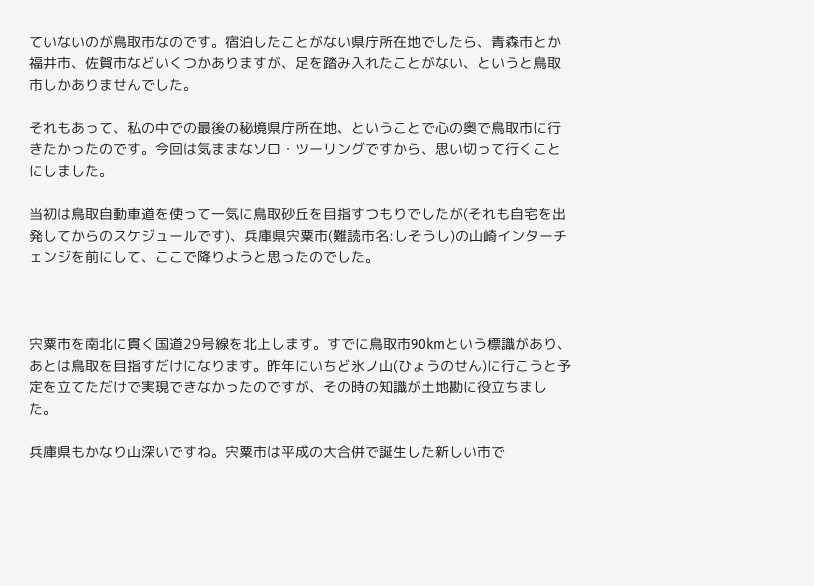ていないのが鳥取市なのです。宿泊したことがない県庁所在地でしたら、青森市とか福井市、佐賀市などいくつかありますが、足を踏み入れたことがない、というと鳥取市しかありませんでした。

それもあって、私の中での最後の秘境県庁所在地、ということで心の奥で鳥取市に行きたかったのです。今回は気ままなソロ・ツーリングですから、思い切って行くことにしました。

当初は鳥取自動車道を使って一気に鳥取砂丘を目指すつもりでしたが(それも自宅を出発してからのスケジュールです)、兵庫県宍粟市(難読市名:しそうし)の山崎インターチェンジを前にして、ここで降りようと思ったのでした。



宍粟市を南北に貫く国道29号線を北上します。すでに鳥取市90kmという標識があり、あとは鳥取を目指すだけになります。昨年にいちど氷ノ山(ひょうのせん)に行こうと予定を立てただけで実現できなかったのですが、その時の知識が土地勘に役立ちました。

兵庫県もかなり山深いですね。宍粟市は平成の大合併で誕生した新しい市で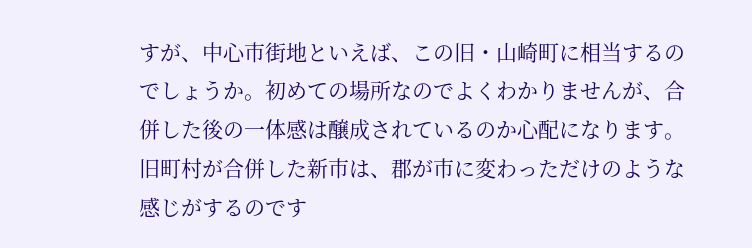すが、中心市街地といえば、この旧・山崎町に相当するのでしょうか。初めての場所なのでよくわかりませんが、合併した後の一体感は醸成されているのか心配になります。旧町村が合併した新市は、郡が市に変わっただけのような感じがするのです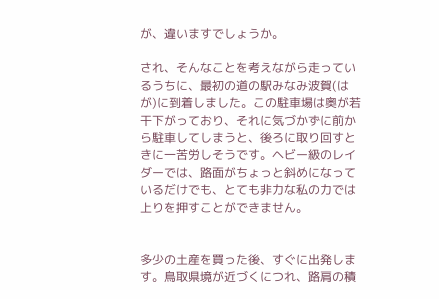が、違いますでしょうか。

され、そんなことを考えながら走っているうちに、最初の道の駅みなみ波賀(はが)に到着しました。この駐車場は奥が若干下がっており、それに気づかずに前から駐車してしまうと、後ろに取り回すときに一苦労しそうです。ヘビー級のレイダーでは、路面がちょっと斜めになっているだけでも、とても非力な私の力では上りを押すことができません。


多少の土産を買った後、すぐに出発します。鳥取県境が近づくにつれ、路肩の積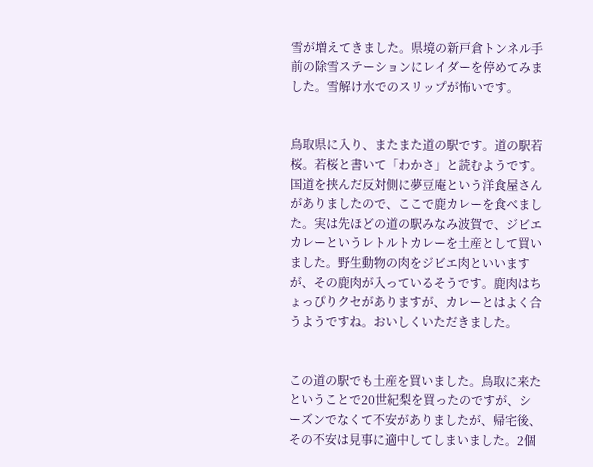雪が増えてきました。県境の新戸倉トンネル手前の除雪ステーションにレイダーを停めてみました。雪解け水でのスリップが怖いです。


鳥取県に入り、またまた道の駅です。道の駅若桜。若桜と書いて「わかさ」と読むようです。国道を挟んだ反対側に夢豆庵という洋食屋さんがありましたので、ここで鹿カレーを食べました。実は先ほどの道の駅みなみ波賀で、ジビエカレーというレトルトカレーを土産として買いました。野生動物の肉をジビエ肉といいますが、その鹿肉が入っているそうです。鹿肉はちょっぴりクセがありますが、カレーとはよく合うようですね。おいしくいただきました。


この道の駅でも土産を買いました。鳥取に来たということで20世紀梨を買ったのですが、シーズンでなくて不安がありましたが、帰宅後、その不安は見事に適中してしまいました。2個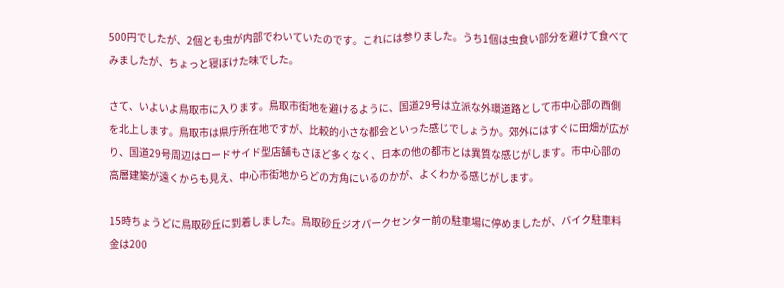500円でしたが、2個とも虫が内部でわいていたのです。これには参りました。うち1個は虫食い部分を避けて食べてみましたが、ちょっと寝ぼけた味でした。

さて、いよいよ鳥取市に入ります。鳥取市街地を避けるように、国道29号は立派な外環道路として市中心部の西側を北上します。鳥取市は県庁所在地ですが、比較的小さな都会といった感じでしょうか。郊外にはすぐに田畑が広がり、国道29号周辺はロードサイド型店舗もさほど多くなく、日本の他の都市とは異質な感じがします。市中心部の高層建築が遠くからも見え、中心市街地からどの方角にいるのかが、よくわかる感じがします。

15時ちょうどに鳥取砂丘に到着しました。鳥取砂丘ジオパークセンター前の駐車場に停めましたが、バイク駐車料金は200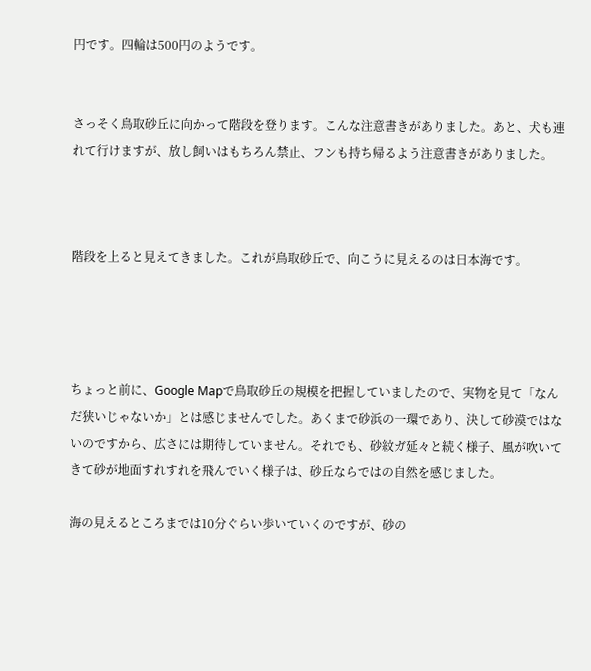円です。四輪は500円のようです。


さっそく鳥取砂丘に向かって階段を登ります。こんな注意書きがありました。あと、犬も連れて行けますが、放し飼いはもちろん禁止、フンも持ち帰るよう注意書きがありました。



階段を上ると見えてきました。これが鳥取砂丘で、向こうに見えるのは日本海です。




ちょっと前に、Google Mapで鳥取砂丘の規模を把握していましたので、実物を見て「なんだ狭いじゃないか」とは感じませんでした。あくまで砂浜の一環であり、決して砂漠ではないのですから、広さには期待していません。それでも、砂紋ガ延々と続く様子、風が吹いてきて砂が地面すれすれを飛んでいく様子は、砂丘ならではの自然を感じました。

海の見えるところまでは10分ぐらい歩いていくのですが、砂の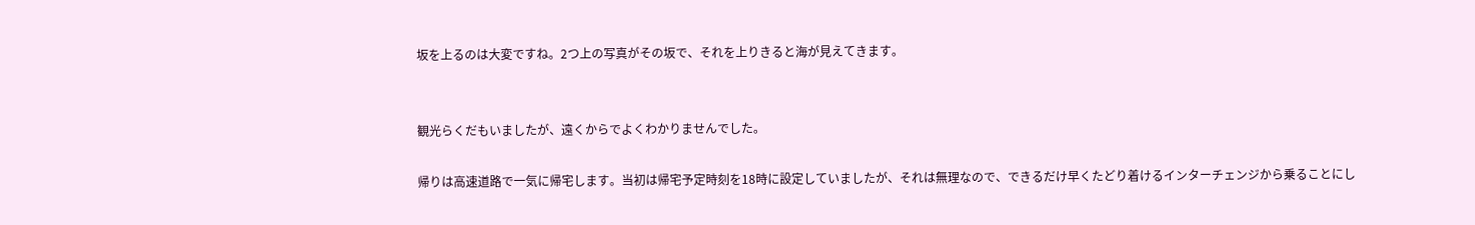坂を上るのは大変ですね。2つ上の写真がその坂で、それを上りきると海が見えてきます。


観光らくだもいましたが、遠くからでよくわかりませんでした。

帰りは高速道路で一気に帰宅します。当初は帰宅予定時刻を18時に設定していましたが、それは無理なので、できるだけ早くたどり着けるインターチェンジから乗ることにし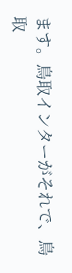ます。鳥取インターがそれで、鳥取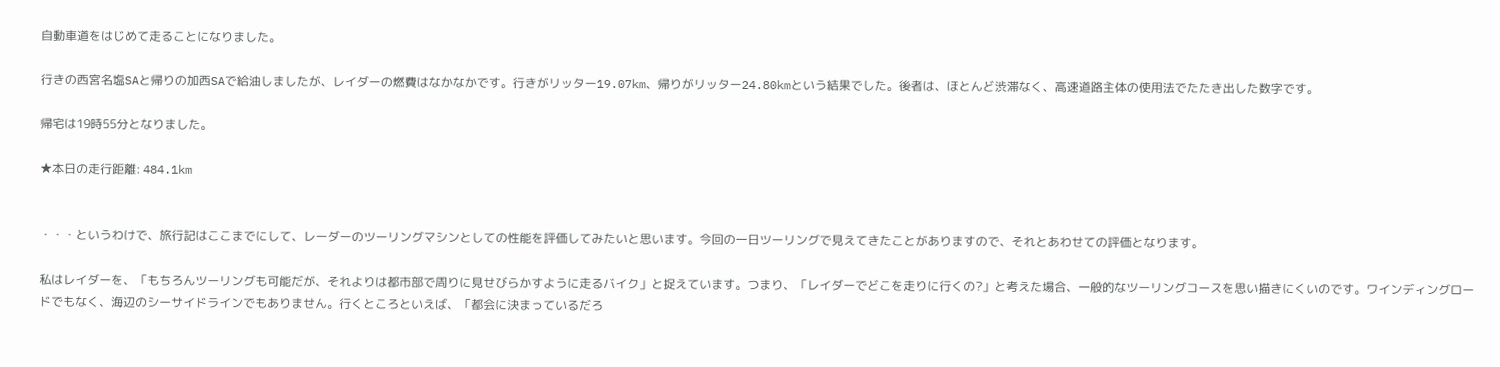自動車道をはじめて走ることになりました。

行きの西宮名塩SAと帰りの加西SAで給油しましたが、レイダーの燃費はなかなかです。行きがリッター19.07km、帰りがリッター24.80kmという結果でした。後者は、ほとんど渋滞なく、高速道路主体の使用法でたたき出した数字です。

帰宅は19時55分となりました。

★本日の走行距離: 484.1km


・・・というわけで、旅行記はここまでにして、レーダーのツーリングマシンとしての性能を評価してみたいと思います。今回の一日ツーリングで見えてきたことがありますので、それとあわせての評価となります。

私はレイダーを、「もちろんツーリングも可能だが、それよりは都市部で周りに見せびらかすように走るバイク」と捉えています。つまり、「レイダーでどこを走りに行くの?」と考えた場合、一般的なツーリングコースを思い描きにくいのです。ワインディングロードでもなく、海辺のシーサイドラインでもありません。行くところといえば、「都会に決まっているだろ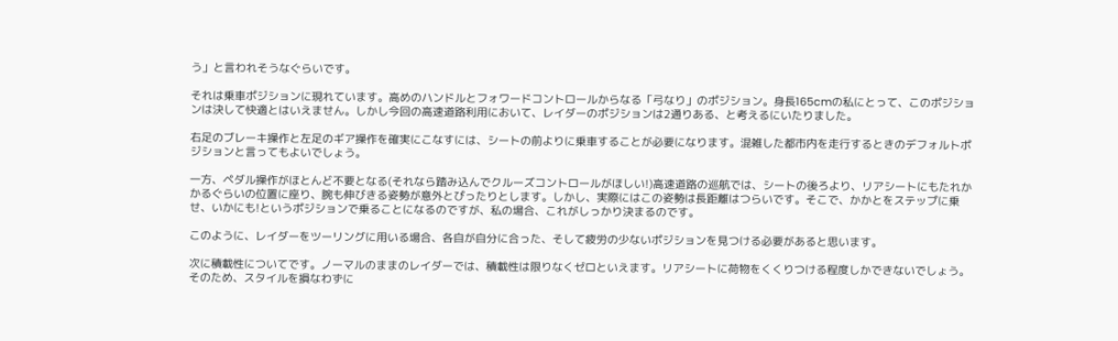う」と言われそうなぐらいです。

それは乗車ポジションに現れています。高めのハンドルとフォワードコントロールからなる「弓なり」のポジション。身長165cmの私にとって、このポジションは決して快適とはいえません。しかし今回の高速道路利用において、レイダーのポジションは2通りある、と考えるにいたりました。

右足のブレーキ操作と左足のギア操作を確実にこなすには、シートの前よりに乗車することが必要になります。混雑した都市内を走行するときのデフォルトポジションと言ってもよいでしょう。

一方、ペダル操作がほとんど不要となる(それなら踏み込んでクルーズコントロールがほしい!)高速道路の巡航では、シートの後ろより、リアシートにもたれかかるぐらいの位置に座り、腕も伸びきる姿勢が意外とぴったりとします。しかし、実際にはこの姿勢は長距離はつらいです。そこで、かかとをステップに乗せ、いかにも!というポジションで乗ることになるのですが、私の場合、これがしっかり決まるのです。

このように、レイダーをツーリングに用いる場合、各自が自分に合った、そして疲労の少ないポジションを見つける必要があると思います。

次に積載性についてです。ノーマルのままのレイダーでは、積載性は限りなくゼロといえます。リアシートに荷物をくくりつける程度しかできないでしょう。そのため、スタイルを損なわずに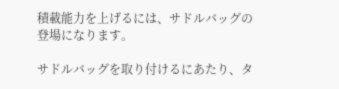積載能力を上げるには、サドルバッグの登場になります。

サドルバッグを取り付けるにあたり、タ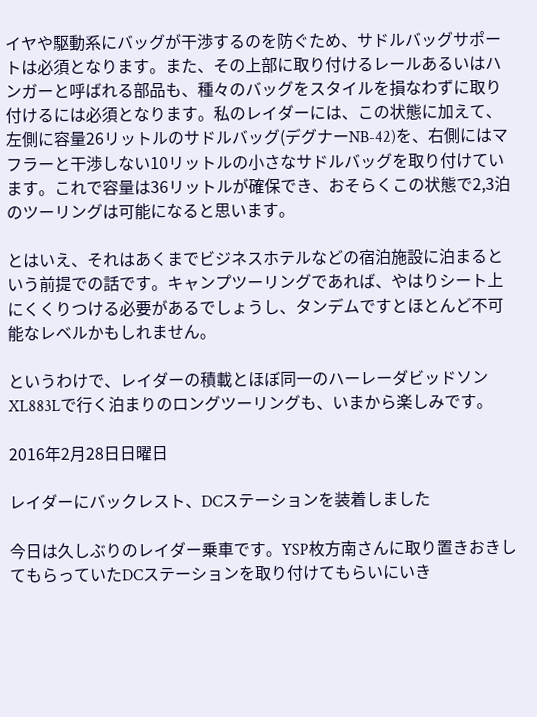イヤや駆動系にバッグが干渉するのを防ぐため、サドルバッグサポートは必須となります。また、その上部に取り付けるレールあるいはハンガーと呼ばれる部品も、種々のバッグをスタイルを損なわずに取り付けるには必須となります。私のレイダーには、この状態に加えて、左側に容量26リットルのサドルバッグ(デグナーNB-42)を、右側にはマフラーと干渉しない10リットルの小さなサドルバッグを取り付けています。これで容量は36リットルが確保でき、おそらくこの状態で2,3泊のツーリングは可能になると思います。

とはいえ、それはあくまでビジネスホテルなどの宿泊施設に泊まるという前提での話です。キャンプツーリングであれば、やはりシート上にくくりつける必要があるでしょうし、タンデムですとほとんど不可能なレベルかもしれません。

というわけで、レイダーの積載とほぼ同一のハーレーダビッドソンXL883Lで行く泊まりのロングツーリングも、いまから楽しみです。

2016年2月28日日曜日

レイダーにバックレスト、DCステーションを装着しました

今日は久しぶりのレイダー乗車です。YSP枚方南さんに取り置きおきしてもらっていたDCステーションを取り付けてもらいにいき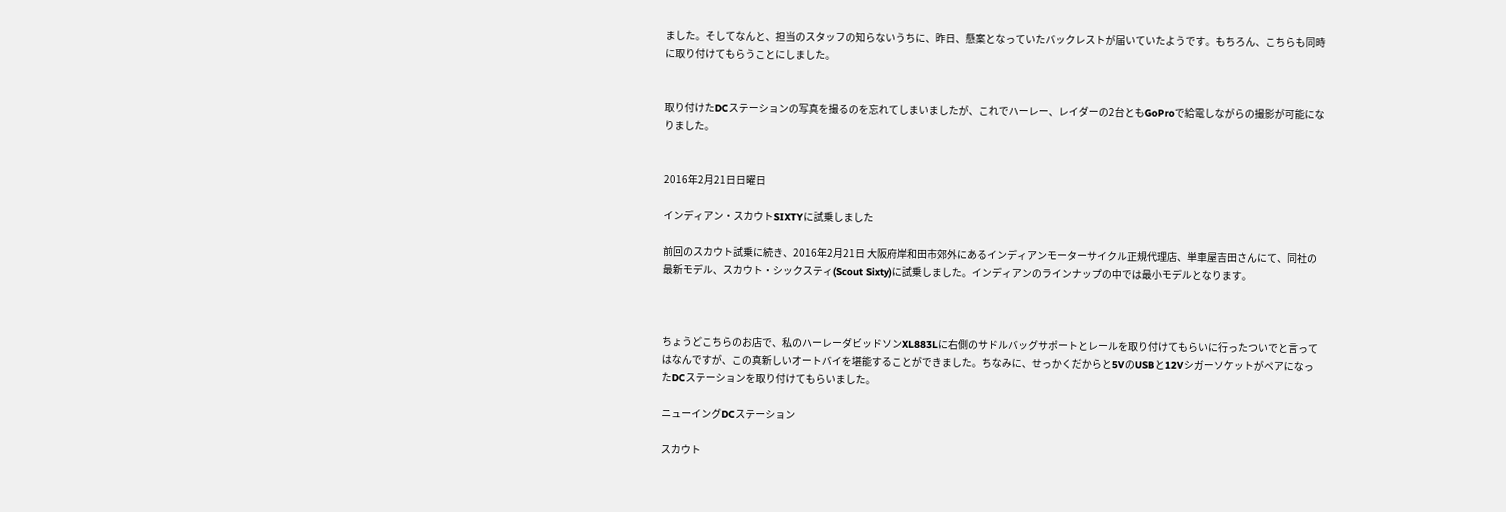ました。そしてなんと、担当のスタッフの知らないうちに、昨日、懸案となっていたバックレストが届いていたようです。もちろん、こちらも同時に取り付けてもらうことにしました。


取り付けたDCステーションの写真を撮るのを忘れてしまいましたが、これでハーレー、レイダーの2台ともGoProで給電しながらの撮影が可能になりました。


2016年2月21日日曜日

インディアン・スカウトSIXTYに試乗しました

前回のスカウト試乗に続き、2016年2月21日 大阪府岸和田市郊外にあるインディアンモーターサイクル正規代理店、単車屋吉田さんにて、同社の最新モデル、スカウト・シックスティ(Scout Sixty)に試乗しました。インディアンのラインナップの中では最小モデルとなります。



ちょうどこちらのお店で、私のハーレーダビッドソンXL883Lに右側のサドルバッグサポートとレールを取り付けてもらいに行ったついでと言ってはなんですが、この真新しいオートバイを堪能することができました。ちなみに、せっかくだからと5VのUSBと12VシガーソケットがペアになったDCステーションを取り付けてもらいました。

ニューイングDCステーション

スカウト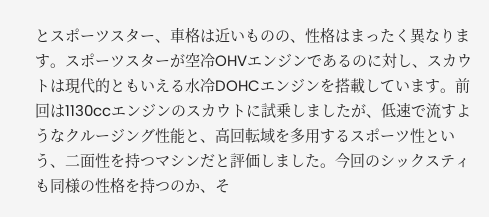とスポーツスター、車格は近いものの、性格はまったく異なります。スポーツスターが空冷OHVエンジンであるのに対し、スカウトは現代的ともいえる水冷DOHCエンジンを搭載しています。前回は1130ccエンジンのスカウトに試乗しましたが、低速で流すようなクルージング性能と、高回転域を多用するスポーツ性という、二面性を持つマシンだと評価しました。今回のシックスティも同様の性格を持つのか、そ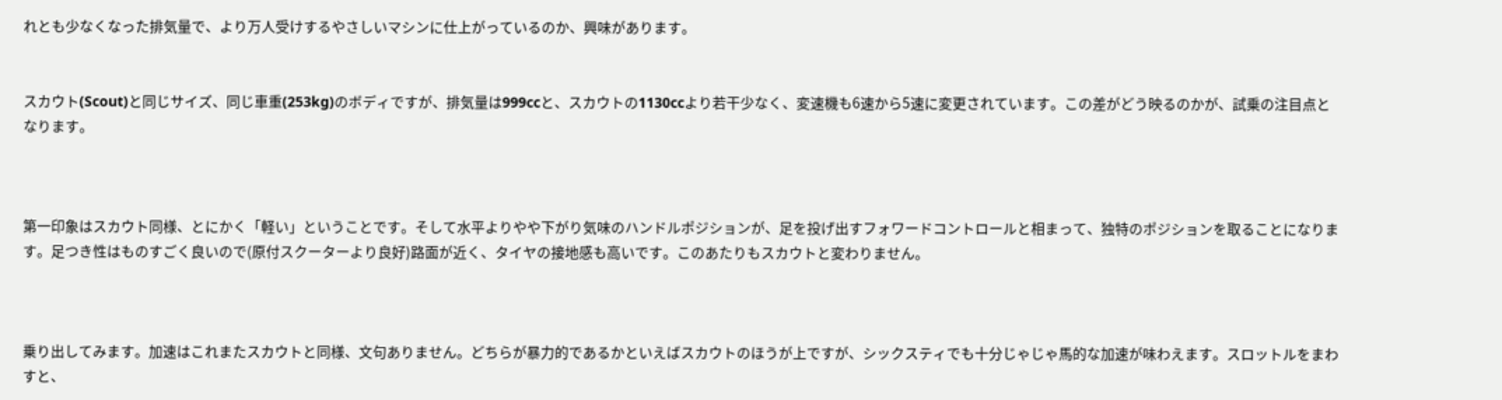れとも少なくなった排気量で、より万人受けするやさしいマシンに仕上がっているのか、興味があります。


スカウト(Scout)と同じサイズ、同じ車重(253kg)のボディですが、排気量は999ccと、スカウトの1130ccより若干少なく、変速機も6速から5速に変更されています。この差がどう映るのかが、試乗の注目点となります。



第一印象はスカウト同様、とにかく「軽い」ということです。そして水平よりやや下がり気味のハンドルポジションが、足を投げ出すフォワードコントロールと相まって、独特のポジションを取ることになります。足つき性はものすごく良いので(原付スクーターより良好)路面が近く、タイヤの接地感も高いです。このあたりもスカウトと変わりません。



乗り出してみます。加速はこれまたスカウトと同様、文句ありません。どちらが暴力的であるかといえばスカウトのほうが上ですが、シックスティでも十分じゃじゃ馬的な加速が味わえます。スロットルをまわすと、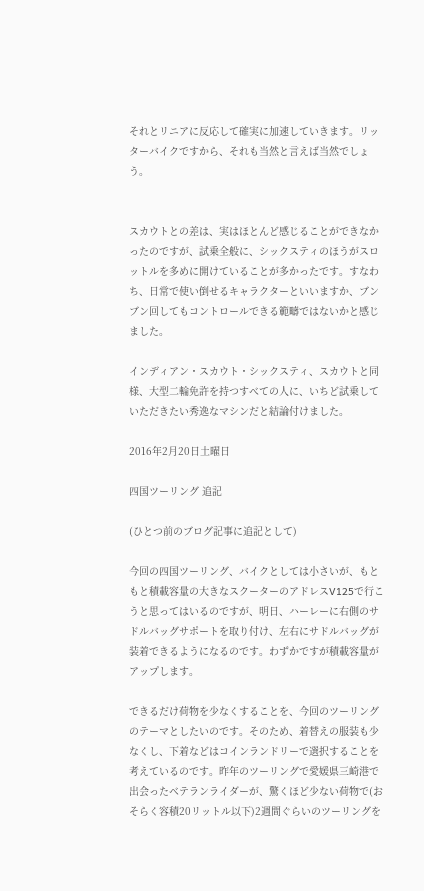それとリニアに反応して確実に加速していきます。リッターバイクですから、それも当然と言えば当然でしょう。


スカウトとの差は、実はほとんど感じることができなかったのですが、試乗全般に、シックスティのほうがスロットルを多めに開けていることが多かったです。すなわち、日常で使い倒せるキャラクターといいますか、ブンブン回してもコントロールできる範疇ではないかと感じました。

インディアン・スカウト・シックスティ、スカウトと同様、大型二輪免許を持つすべての人に、いちど試乗していただきたい秀逸なマシンだと結論付けました。

2016年2月20日土曜日

四国ツーリング 追記

(ひとつ前のブログ記事に追記として)

今回の四国ツーリング、バイクとしては小さいが、もともと積載容量の大きなスクーターのアドレスV125で行こうと思ってはいるのですが、明日、ハーレーに右側のサドルバッグサポートを取り付け、左右にサドルバッグが装着できるようになるのです。わずかですが積載容量がアップします。

できるだけ荷物を少なくすることを、今回のツーリングのテーマとしたいのです。そのため、着替えの服装も少なくし、下着などはコインランドリーで選択することを考えているのです。昨年のツーリングで愛媛県三崎港で出会ったベテランライダーが、驚くほど少ない荷物で(おそらく容積20リットル以下)2週間ぐらいのツーリングを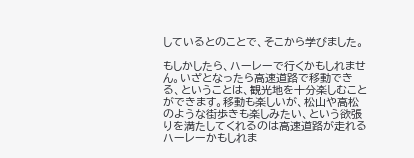しているとのことで、そこから学びました。

もしかしたら、ハーレーで行くかもしれません。いざとなったら高速道路で移動できる、ということは、観光地を十分楽しむことができます。移動も楽しいが、松山や高松のような街歩きも楽しみたい、という欲張りを満たしてくれるのは高速道路が走れるハーレーかもしれま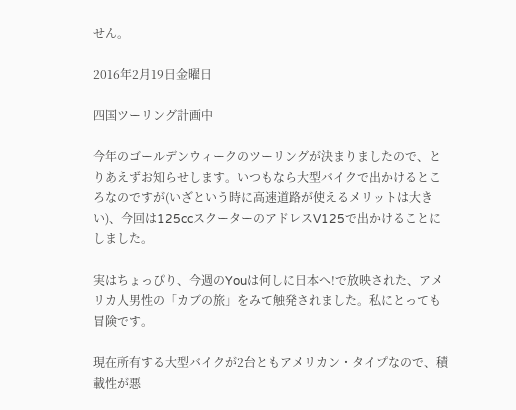せん。

2016年2月19日金曜日

四国ツーリング計画中

今年のゴールデンウィークのツーリングが決まりましたので、とりあえずお知らせします。いつもなら大型バイクで出かけるところなのですが(いざという時に高速道路が使えるメリットは大きい)、今回は125ccスクーターのアドレスV125で出かけることにしました。

実はちょっぴり、今週のYouは何しに日本へ!で放映された、アメリカ人男性の「カブの旅」をみて触発されました。私にとっても冒険です。

現在所有する大型バイクが2台ともアメリカン・タイプなので、積載性が悪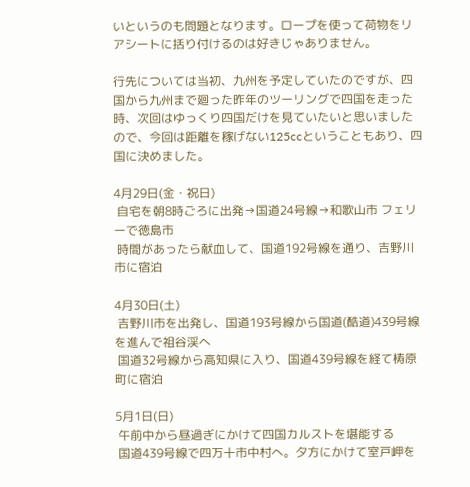いというのも問題となります。ロープを使って荷物をリアシートに括り付けるのは好きじゃありません。

行先については当初、九州を予定していたのですが、四国から九州まで廻った昨年のツーリングで四国を走った時、次回はゆっくり四国だけを見ていたいと思いましたので、今回は距離を稼げない125ccということもあり、四国に決めました。

4月29日(金・祝日)
 自宅を朝8時ごろに出発→国道24号線→和歌山市 フェリーで徳島市
 時間があったら献血して、国道192号線を通り、吉野川市に宿泊

4月30日(土)
 吉野川市を出発し、国道193号線から国道(酷道)439号線を進んで祖谷渓へ
 国道32号線から高知県に入り、国道439号線を経て梼原町に宿泊

5月1日(日)
 午前中から昼過ぎにかけて四国カルストを堪能する
 国道439号線で四万十市中村へ。夕方にかけて室戸岬を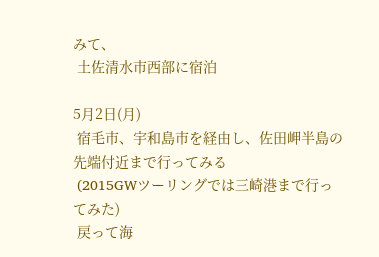みて、
 土佐清水市西部に宿泊

5月2日(月)
 宿毛市、宇和島市を経由し、佐田岬半島の先端付近まで行ってみる
 (2015GWツーリングでは三崎港まで行ってみた)
 戻って海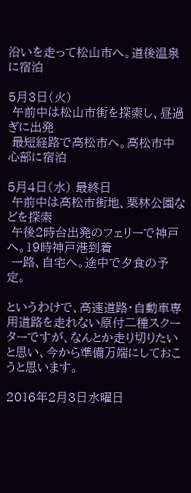沿いを走って松山市へ。道後温泉に宿泊

5月3日(火)
 午前中は松山市街を探索し、昼過ぎに出発
 最短経路で高松市へ。高松市中心部に宿泊

5月4日(水) 最終日
 午前中は高松市街地、栗林公園などを探索
 午後2時台出発のフェリーで神戸へ。19時神戸港到着
 一路、自宅へ。途中で夕食の予定。

というわけで、高速道路・自動車専用道路を走れない原付二種スクーターですが、なんとか走り切りたいと思い、今から準備万端にしておこうと思います。

2016年2月3日水曜日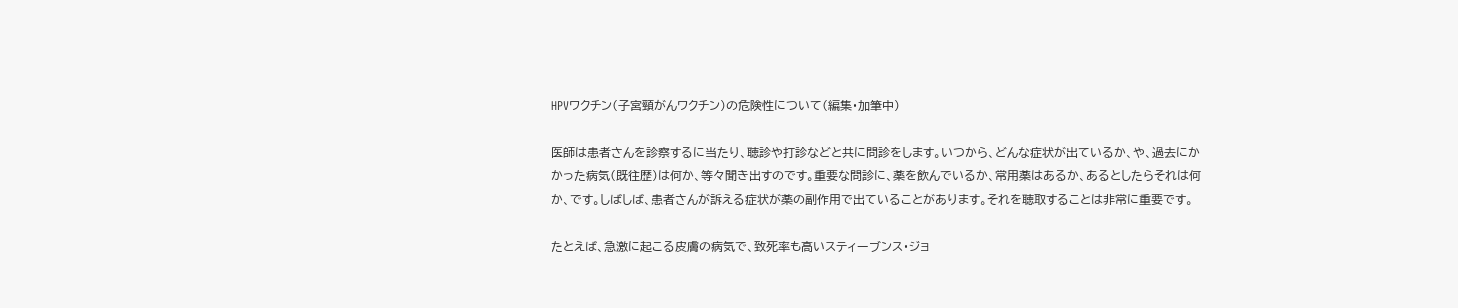HPVワクチン(子宮頸がんワクチン)の危険性について(編集・加筆中)

医師は患者さんを診察するに当たり、聴診や打診などと共に問診をします。いつから、どんな症状が出ているか、や、過去にかかった病気(既往歴)は何か、等々聞き出すのです。重要な問診に、薬を飲んでいるか、常用薬はあるか、あるとしたらそれは何か、です。しばしば、患者さんが訴える症状が薬の副作用で出ていることがあります。それを聴取することは非常に重要です。

たとえば、急激に起こる皮膚の病気で、致死率も高いスティーブンス・ジョ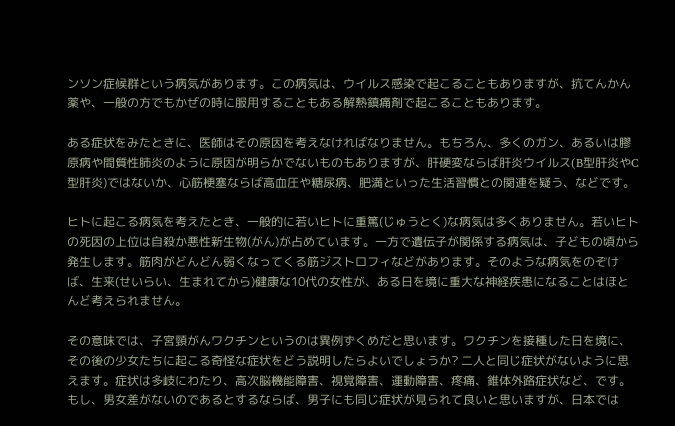ンソン症候群という病気があります。この病気は、ウイルス感染で起こることもありますが、抗てんかん薬や、一般の方でもかぜの時に服用することもある解熱鎮痛剤で起こることもあります。

ある症状をみたときに、医師はその原因を考えなければなりません。もちろん、多くのガン、あるいは膠原病や間質性肺炎のように原因が明らかでないものもありますが、肝硬変ならば肝炎ウイルス(B型肝炎やC型肝炎)ではないか、心筋梗塞ならば高血圧や糖尿病、肥満といった生活習慣との関連を疑う、などです。

ヒトに起こる病気を考えたとき、一般的に若いヒトに重篤(じゅうとく)な病気は多くありません。若いヒトの死因の上位は自殺か悪性新生物(がん)が占めています。一方で遺伝子が関係する病気は、子どもの頃から発生します。筋肉がどんどん弱くなってくる筋ジストロフィなどがあります。そのような病気をのぞけば、生来(せいらい、生まれてから)健康な10代の女性が、ある日を境に重大な神経疾患になることはほとんど考えられません。

その意味では、子宮頸がんワクチンというのは異例ずくめだと思います。ワクチンを接種した日を境に、その後の少女たちに起こる奇怪な症状をどう説明したらよいでしょうか? 二人と同じ症状がないように思えます。症状は多岐にわたり、高次脳機能障害、視覚障害、運動障害、疼痛、錐体外路症状など、です。もし、男女差がないのであるとするならば、男子にも同じ症状が見られて良いと思いますが、日本では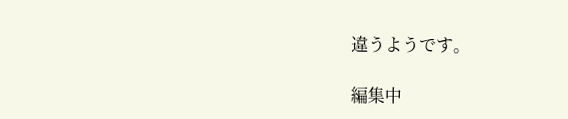違うようです。

編集中